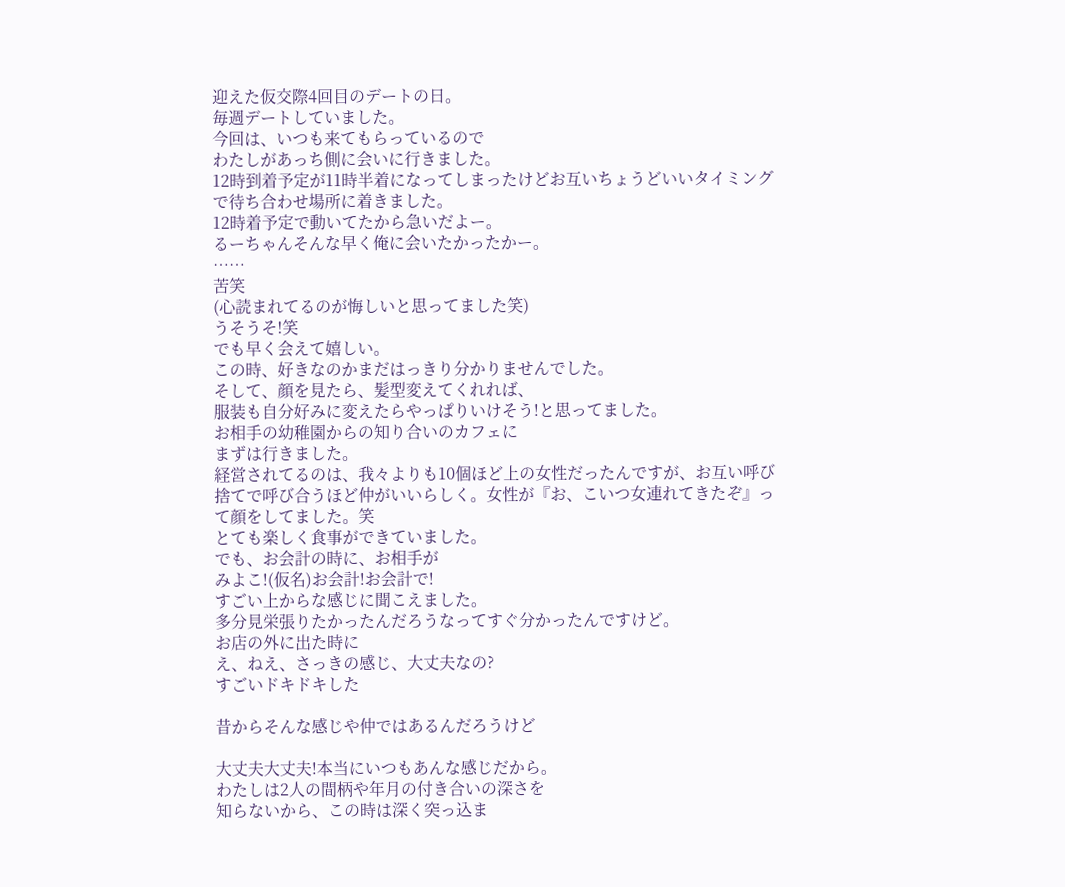迎えた仮交際4回目のデートの日。
毎週デートしていました。
今回は、いつも来てもらっているので
わたしがあっち側に会いに行きました。
12時到着予定が11時半着になってしまったけどお互いちょうどいいタイミングで待ち合わせ場所に着きました。
12時着予定で動いてたから急いだよー。
るーちゃんそんな早く俺に会いたかったかー。
……
苦笑
(心読まれてるのが悔しいと思ってました笑)
うそうそ!笑
でも早く会えて嬉しい。
この時、好きなのかまだはっきり分かりませんでした。
そして、顔を見たら、髪型変えてくれれば、
服装も自分好みに変えたらやっぱりいけそう!と思ってました。
お相手の幼稚園からの知り合いのカフェに
まずは行きました。
経営されてるのは、我々よりも10個ほど上の女性だったんですが、お互い呼び捨てで呼び合うほど仲がいいらしく。女性が『お、こいつ女連れてきたぞ』って顔をしてました。笑
とても楽しく食事ができていました。
でも、お会計の時に、お相手が
みよこ!(仮名)お会計!お会計で!
すごい上からな感じに聞こえました。
多分見栄張りたかったんだろうなってすぐ分かったんですけど。
お店の外に出た時に
え、ねえ、さっきの感じ、大丈夫なの?
すごいドキドキした

昔からそんな感じや仲ではあるんだろうけど

大丈夫大丈夫!本当にいつもあんな感じだから。
わたしは2人の間柄や年月の付き合いの深さを
知らないから、この時は深く突っ込ま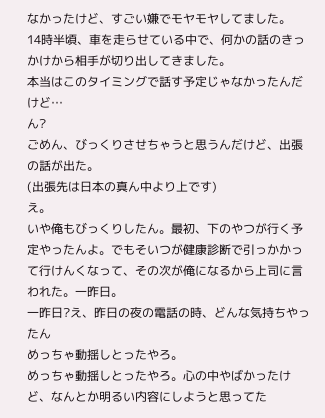なかったけど、すごい嫌でモヤモヤしてました。
14時半頃、車を走らせている中で、何かの話のきっかけから相手が切り出してきました。
本当はこのタイミングで話す予定じゃなかったんだけど…
ん?
ごめん、びっくりさせちゃうと思うんだけど、出張の話が出た。
(出張先は日本の真ん中より上です)
え。
いや俺もびっくりしたん。最初、下のやつが行く予定やったんよ。でもそいつが健康診断で引っかかって行けんくなって、その次が俺になるから上司に言われた。一昨日。
一昨日?え、昨日の夜の電話の時、どんな気持ちやったん
めっちゃ動揺しとったやろ。
めっちゃ動揺しとったやろ。心の中やばかったけど、なんとか明るい内容にしようと思ってた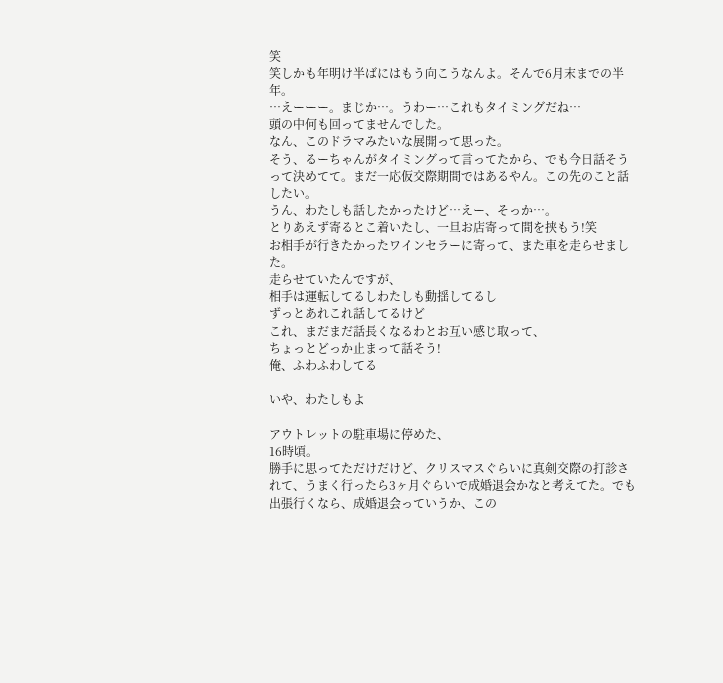笑
笑しかも年明け半ばにはもう向こうなんよ。そんで6月末までの半年。
…えーーー。まじか…。うわー…これもタイミングだね…
頭の中何も回ってませんでした。
なん、このドラマみたいな展開って思った。
そう、るーちゃんがタイミングって言ってたから、でも今日話そうって決めてて。まだ一応仮交際期間ではあるやん。この先のこと話したい。
うん、わたしも話したかったけど…えー、そっか…。
とりあえず寄るとこ着いたし、一旦お店寄って間を挟もう!笑
お相手が行きたかったワインセラーに寄って、また車を走らせました。
走らせていたんですが、
相手は運転してるしわたしも動揺してるし
ずっとあれこれ話してるけど
これ、まだまだ話長くなるわとお互い感じ取って、
ちょっとどっか止まって話そう!
俺、ふわふわしてる

いや、わたしもよ

アウトレットの駐車場に停めた、
16時頃。
勝手に思ってただけだけど、クリスマスぐらいに真剣交際の打診されて、うまく行ったら3ヶ月ぐらいで成婚退会かなと考えてた。でも出張行くなら、成婚退会っていうか、この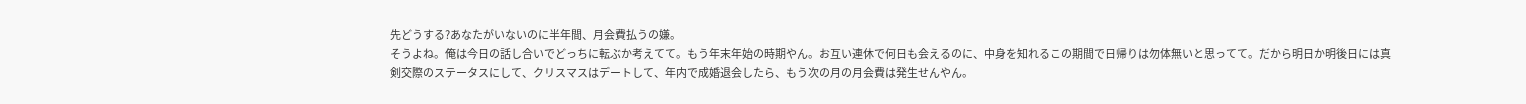先どうする?あなたがいないのに半年間、月会費払うの嫌。
そうよね。俺は今日の話し合いでどっちに転ぶか考えてて。もう年末年始の時期やん。お互い連休で何日も会えるのに、中身を知れるこの期間で日帰りは勿体無いと思ってて。だから明日か明後日には真剣交際のステータスにして、クリスマスはデートして、年内で成婚退会したら、もう次の月の月会費は発生せんやん。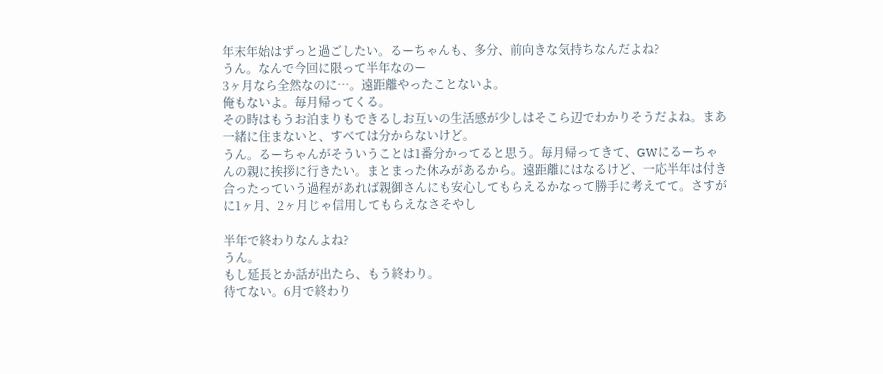年末年始はずっと過ごしたい。るーちゃんも、多分、前向きな気持ちなんだよね?
うん。なんで今回に限って半年なのー
3ヶ月なら全然なのに…。遠距離やったことないよ。
俺もないよ。毎月帰ってくる。
その時はもうお泊まりもできるしお互いの生活感が少しはそこら辺でわかりそうだよね。まあ一緒に住まないと、すべては分からないけど。
うん。るーちゃんがそういうことは1番分かってると思う。毎月帰ってきて、GWにるーちゃんの親に挨拶に行きたい。まとまった休みがあるから。遠距離にはなるけど、一応半年は付き合ったっていう過程があれば親御さんにも安心してもらえるかなって勝手に考えてて。さすがに1ヶ月、2ヶ月じゃ信用してもらえなさそやし

半年で終わりなんよね?
うん。
もし延長とか話が出たら、もう終わり。
待てない。6月で終わり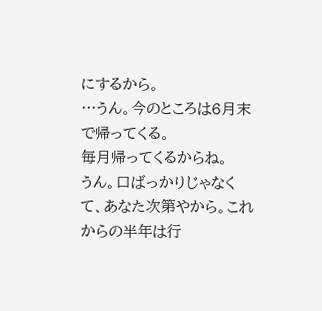にするから。
…うん。今のところは6月末で帰ってくる。
毎月帰ってくるからね。
うん。口ばっかりじゃなくて、あなた次第やから。これからの半年は行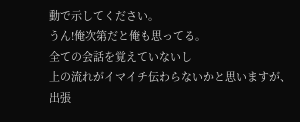動で示してください。
うん!俺次第だと俺も思ってる。
全ての会話を覚えていないし
上の流れがイマイチ伝わらないかと思いますが、
出張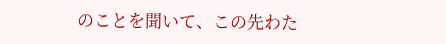のことを聞いて、この先わた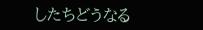したちどうなる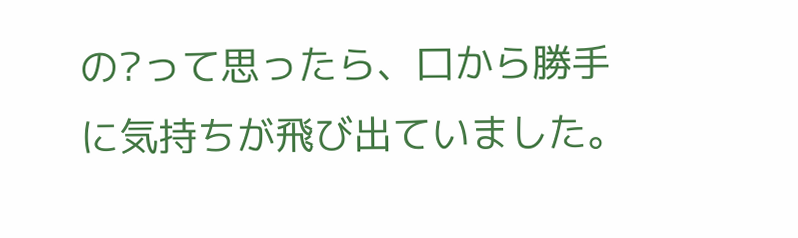の?って思ったら、口から勝手に気持ちが飛び出ていました。